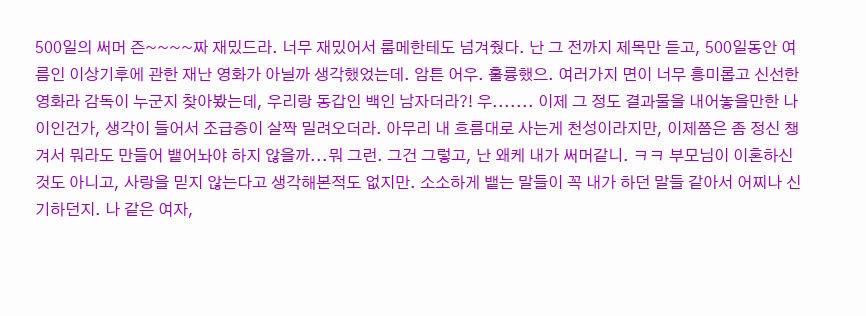500일의 써머 즌~~~~짜 재밌드라. 너무 재밌어서 룸메한테도 넘겨줬다. 난 그 전까지 제목만 듣고, 500일동안 여름인 이상기후에 관한 재난 영화가 아닐까 생각했었는데. 암튼 어우. 훌륭했으. 여러가지 면이 너무 흥미롭고 신선한 영화라 감독이 누군지 찾아봤는데, 우리랑 동갑인 백인 남자더라?! 우....... 이제 그 정도 결과물을 내어놓을만한 나이인건가, 생각이 들어서 조급증이 살짝 밀려오더라. 아무리 내 흐름대로 사는게 천성이라지만, 이제쯤은 좀 정신 챙겨서 뭐라도 만들어 뱉어놔야 하지 않을까...뭐 그런. 그건 그렇고, 난 왜케 내가 써머같니. ㅋㅋ 부모님이 이혼하신 것도 아니고, 사랑을 믿지 않는다고 생각해본적도 없지만. 소소하게 뱉는 말들이 꼭 내가 하던 말들 같아서 어찌나 신기하던지. 나 같은 여자,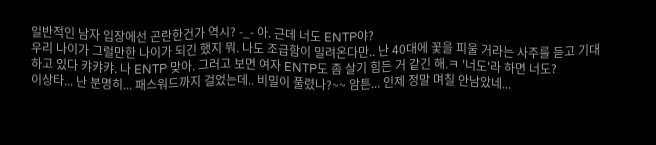일반적인 남자 입장에선 곤란한건가 역시? -_- 아. 근데 너도 ENTP야?
우리 나이가 그럴만한 나이가 되긴 했지 뭐. 나도 조급함이 밀려온다만.. 난 40대에 꽃을 피울 거라는 사주를 듣고 기대하고 있다 캬캬캬. 나 ENTP 맞아. 그러고 보면 여자 ENTP도 좀 살기 힘든 거 같긴 해.ㅋ '너도'라 하면 너도?
이상타... 난 분명히... 패스워드까지 걸었는데.. 비밀이 풀렸나?~~ 암튼... 인제 정말 며칠 안남았네...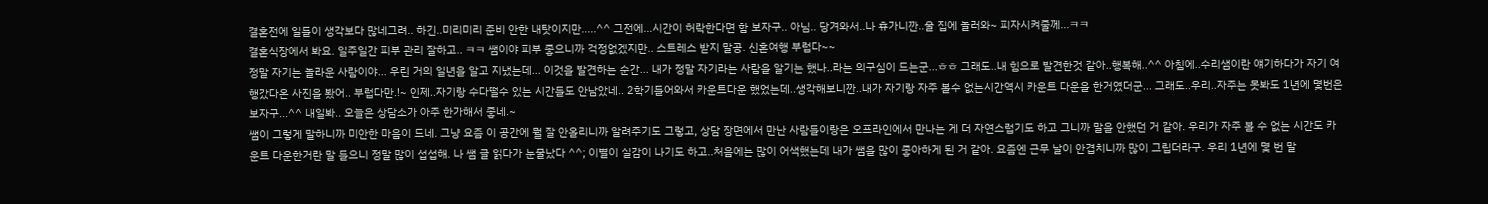결혼전에 일들이 생각보다 많네그려.. 하긴..미리미리 준비 안한 내탓이지만.....^^ 그전에...시간이 허락한다면 함 보자구.. 아님.. 당겨와서..나 휴가니깐..울 집에 놀러와~ 피자시켜줄께...ㅋㅋ
결혼식장에서 봐요. 일주일간 피부 관리 잘하고.. ㅋㅋ 쌤이야 피부 좋으니까 걱정없겠지만.. 스트레스 받지 말공. 신혼여행 부럽다~~
정말 자기는 놀라운 사람이야... 우린 거의 일년을 알고 지냈는데... 이것을 발견하는 순간... 내가 정말 자기라는 사람을 알기는 했나..라는 의구심이 드는군...ㅎㅎ 그래도..내 힘으로 발견한것 같아..행복해..^^ 아침에..수리샘이란 얘기하다가 자기 여행갔다온 사진을 봤어.. 부럽다만.!~ 인제..자기랑 수다떨수 있는 시간들도 안남았네.. 2학기들어와서 카운트다운 했었는데..생각해보니깐..내가 자기랑 자주 볼수 없는시간역시 카운트 다운을 한거였더군... 그래도..우리..자주는 못봐도 1년에 몇번은 보자구...^^ 내일봐.. 오늘은 상담소가 아주 한가해서 좋네.~
쌤이 그렇게 말하니까 미안한 마음이 드네. 그냥 요즘 이 공간에 뭘 잘 안올리니까 알려주기도 그렇고, 상담 장면에서 만난 사람들이랑은 오프라인에서 만나는 게 더 자연스럽기도 하고 그니까 말을 안했던 거 같아. 우리가 자주 볼 수 없는 시간도 카운트 다운한거란 말 들으니 정말 많이 섭섭해. 나 쌤 글 읽다가 눈물났다 ^^; 이별이 실감이 나기도 하고..처음에는 많이 어색했는데 내가 쌤을 많이 좋아하게 된 거 같아. 요즘엔 근무 날이 안겹치니까 많이 그립더라구. 우리 1년에 몇 번 말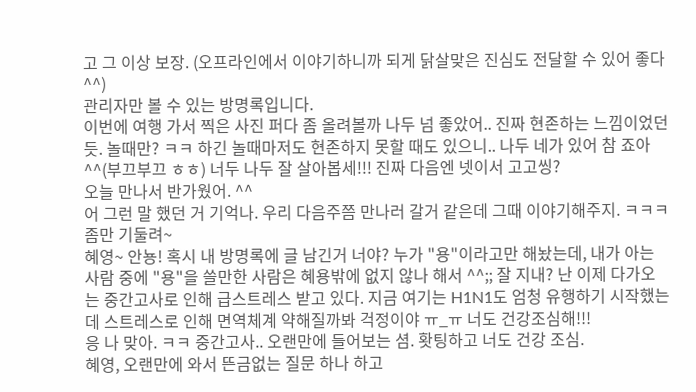고 그 이상 보장. (오프라인에서 이야기하니까 되게 닭살맞은 진심도 전달할 수 있어 좋다 ^^)
관리자만 볼 수 있는 방명록입니다.
이번에 여행 가서 찍은 사진 퍼다 좀 올려볼까 나두 넘 좋았어.. 진짜 현존하는 느낌이었던 듯. 놀때만? ㅋㅋ 하긴 놀때마저도 현존하지 못할 때도 있으니.. 나두 네가 있어 참 죠아 ^^(부끄부끄 ㅎㅎ) 너두 나두 잘 살아봅세!!! 진짜 다음엔 넷이서 고고씽?
오늘 만나서 반가웠어. ^^
어 그런 말 했던 거 기억나. 우리 다음주쯤 만나러 갈거 같은데 그때 이야기해주지. ㅋㅋㅋ 좀만 기둘려~
혜영~ 안뇽! 혹시 내 방명록에 글 남긴거 너야? 누가 "용"이라고만 해놨는데, 내가 아는 사람 중에 "용"을 쓸만한 사람은 혜용밖에 없지 않나 해서 ^^;; 잘 지내? 난 이제 다가오는 중간고사로 인해 급스트레스 받고 있다. 지금 여기는 H1N1도 엄청 유행하기 시작했는데 스트레스로 인해 면역체계 약해질까봐 걱정이야 ㅠ_ㅠ 너도 건강조심해!!!
응 나 맞아. ㅋㅋ 중간고사.. 오랜만에 들어보는 셤. 홧팅하고 너도 건강 조심.
혜영, 오랜만에 와서 뜬금없는 질문 하나 하고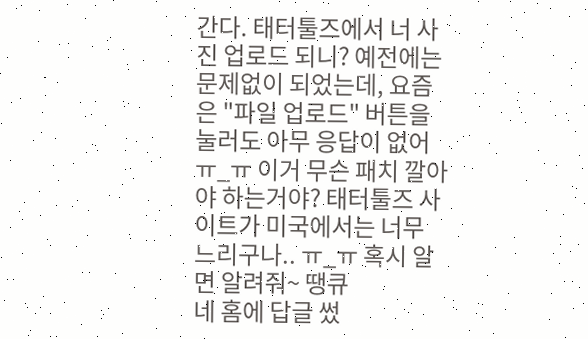간다. 태터툴즈에서 너 사진 업로드 되니? 예전에는 문제없이 되었는데, 요즘은 "파일 업로드" 버튼을 눌러도 아무 응답이 없어 ㅠ_ㅠ 이거 무슨 패치 깔아야 하는거야? 태터툴즈 사이트가 미국에서는 너무 느리구나.. ㅠ_ㅠ 혹시 알면 알려줘~ 땡큐
네 홈에 답글 썼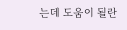는데 도움이 될란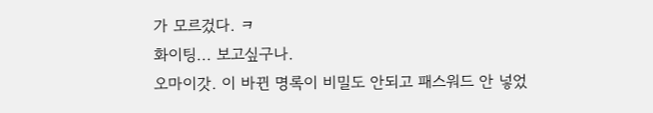가 모르겄다. ㅋ
화이팅... 보고싶구나.
오마이갓. 이 바뀐 명록이 비밀도 안되고 패스워드 안 넣었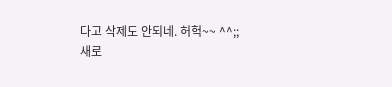다고 삭제도 안되네. 허헉~~ ^^;;
새로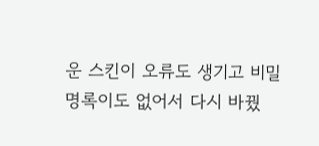운 스킨이 오류도 생기고 비밀 명록이도 없어서 다시 바꿨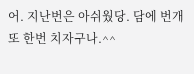어. 지난번은 아쉬웠당. 담에 번개 또 한번 치자구나.^^